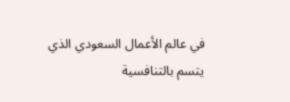في عالم الأعمال السعودي الذي يتسم بالتنافسية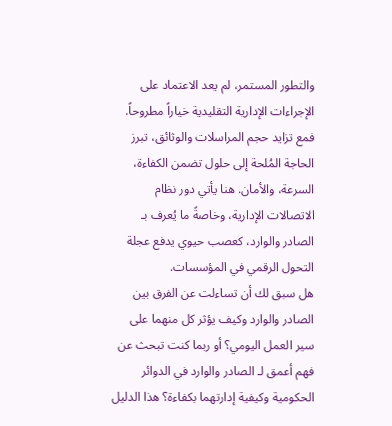والتطور المستمر، لم يعد الاعتماد على الإجراءات الإدارية التقليدية خياراً مطروحاً. فمع تزايد حجم المراسلات والوثائق، تبرز الحاجة المُلحة إلى حلول تضمن الكفاءة، السرعة، والأمان. هنا يأتي دور نظام الاتصالات الإدارية، وخاصةً ما يُعرف بـ الصادر والوارد، كعصب حيوي يدفع عجلة التحول الرقمي في المؤسسات.
هل سبق لك أن تساءلت عن الفرق بين الصادر والوارد وكيف يؤثر كل منهما على سير العمل اليومي؟ أو ربما كنت تبحث عن فهم أعمق لـ الصادر والوارد في الدوائر الحكومية وكيفية إدارتهما بكفاءة؟ هذا الدليل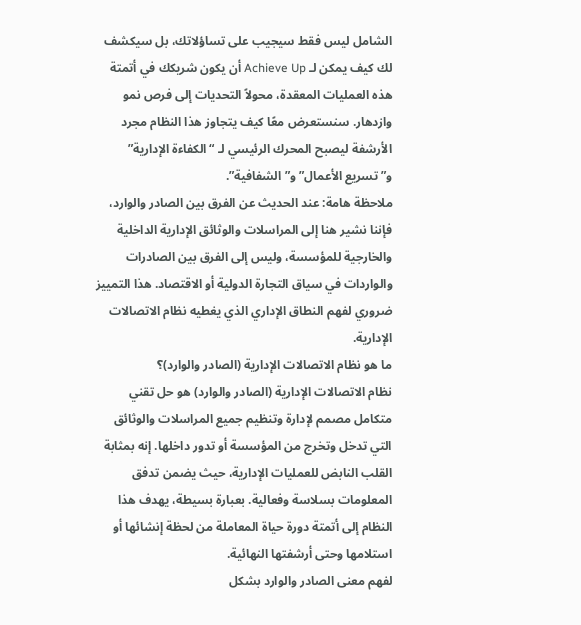الشامل ليس فقط سيجيب على تساؤلاتك، بل سيكشف لك كيف يمكن لـ Achieve Up أن يكون شريكك في أتمتة هذه العمليات المعقدة، محولاً التحديات إلى فرص نمو وازدهار. سنستعرض معًا كيف يتجاوز هذا النظام مجرد الأرشفة ليصبح المحرك الرئيسي لـ “الكفاءة الإدارية” و”تسريع الأعمال” و”الشفافية”.
ملاحظة هامة: عند الحديث عن الفرق بين الصادر والوارد، فإننا نشير هنا إلى المراسلات والوثائق الإدارية الداخلية والخارجية للمؤسسة، وليس إلى الفرق بين الصادرات والواردات في سياق التجارة الدولية أو الاقتصاد. هذا التمييز ضروري لفهم النطاق الإداري الذي يغطيه نظام الاتصالات الإدارية.
ما هو نظام الاتصالات الإدارية (الصادر والوارد)؟
نظام الاتصالات الإدارية (الصادر والوارد) هو حل تقني متكامل مصمم لإدارة وتنظيم جميع المراسلات والوثائق التي تدخل وتخرج من المؤسسة أو تدور داخلها. إنه بمثابة القلب النابض للعمليات الإدارية، حيث يضمن تدفق المعلومات بسلاسة وفعالية. بعبارة بسيطة، يهدف هذا النظام إلى أتمتة دورة حياة المعاملة من لحظة إنشائها أو استلامها وحتى أرشفتها النهائية.
لفهم معنى الصادر والوارد بشكل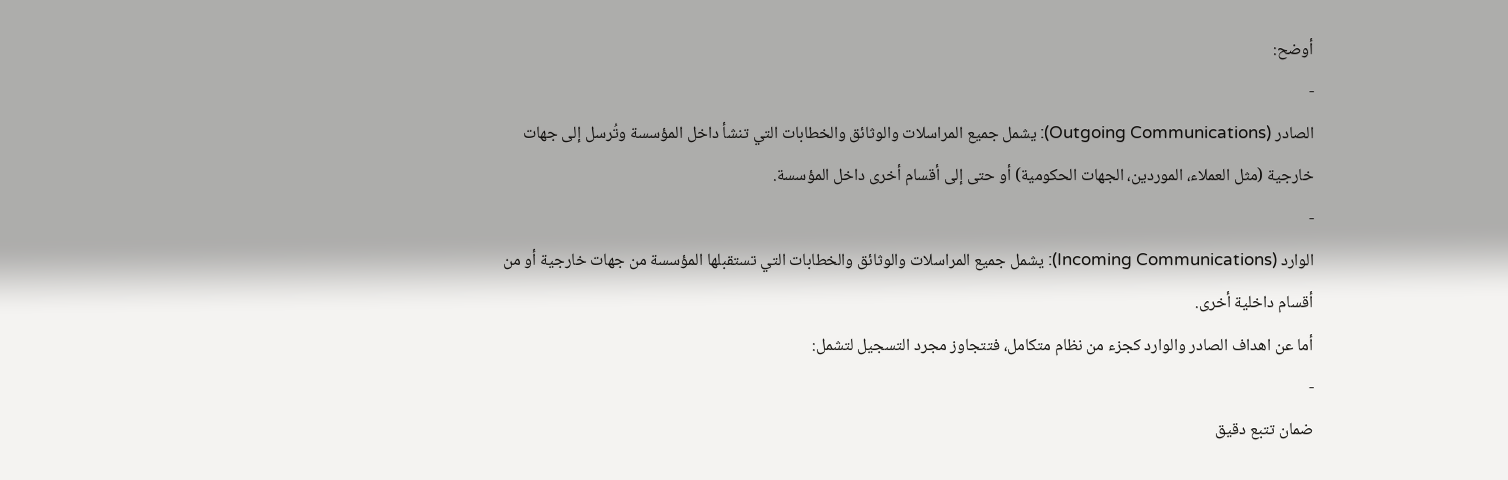أوضح:
-
الصادر (Outgoing Communications): يشمل جميع المراسلات والوثائق والخطابات التي تنشأ داخل المؤسسة وتُرسل إلى جهات خارجية (مثل العملاء، الموردين، الجهات الحكومية) أو حتى إلى أقسام أخرى داخل المؤسسة.
-
الوارد (Incoming Communications): يشمل جميع المراسلات والوثائق والخطابات التي تستقبلها المؤسسة من جهات خارجية أو من أقسام داخلية أخرى.
أما عن اهداف الصادر والوارد كجزء من نظام متكامل، فتتجاوز مجرد التسجيل لتشمل:
-
ضمان تتبع دقيق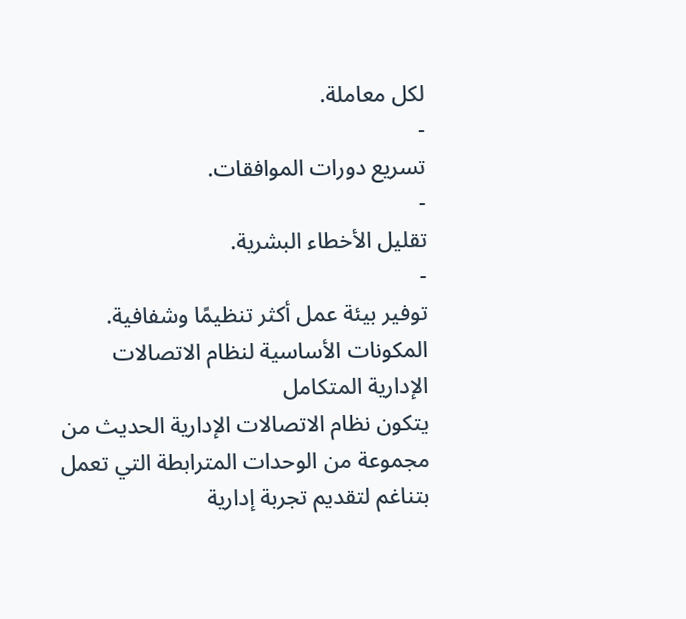لكل معاملة.
-
تسريع دورات الموافقات.
-
تقليل الأخطاء البشرية.
-
توفير بيئة عمل أكثر تنظيمًا وشفافية.
المكونات الأساسية لنظام الاتصالات الإدارية المتكامل
يتكون نظام الاتصالات الإدارية الحديث من مجموعة من الوحدات المترابطة التي تعمل بتناغم لتقديم تجربة إدارية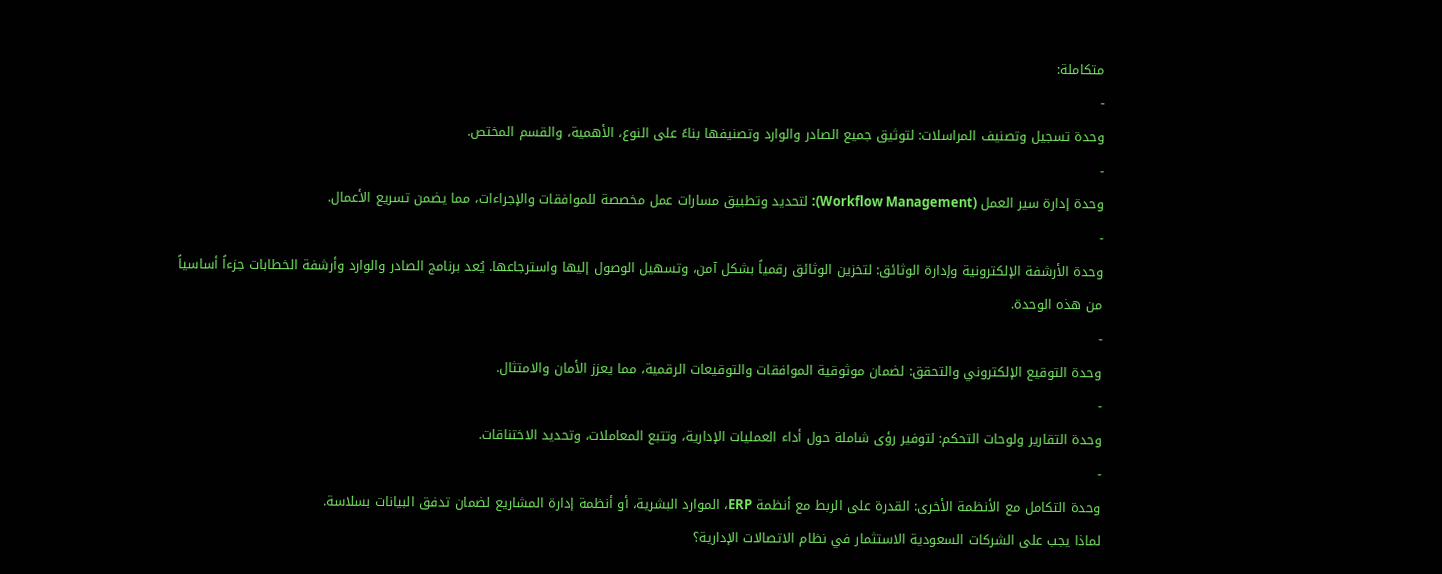متكاملة:
-
وحدة تسجيل وتصنيف المراسلات: لتوثيق جميع الصادر والوارد وتصنيفها بناءً على النوع، الأهمية، والقسم المختص.
-
وحدة إدارة سير العمل (Workflow Management): لتحديد وتطبيق مسارات عمل مخصصة للموافقات والإجراءات، مما يضمن تسريع الأعمال.
-
وحدة الأرشفة الإلكترونية وإدارة الوثائق: لتخزين الوثائق رقمياً بشكل آمن، وتسهيل الوصول إليها واسترجاعها. يُعد برنامج الصادر والوارد وأرشفة الخطابات جزءاً أساسياً من هذه الوحدة.
-
وحدة التوقيع الإلكتروني والتحقق: لضمان موثوقية الموافقات والتوقيعات الرقمية، مما يعزز الأمان والامتثال.
-
وحدة التقارير ولوحات التحكم: لتوفير رؤى شاملة حول أداء العمليات الإدارية، وتتبع المعاملات، وتحديد الاختناقات.
-
وحدة التكامل مع الأنظمة الأخرى: القدرة على الربط مع أنظمة ERP، الموارد البشرية، أو أنظمة إدارة المشاريع لضمان تدفق البيانات بسلاسة.
لماذا يجب على الشركات السعودية الاستثمار في نظام الاتصالات الإدارية؟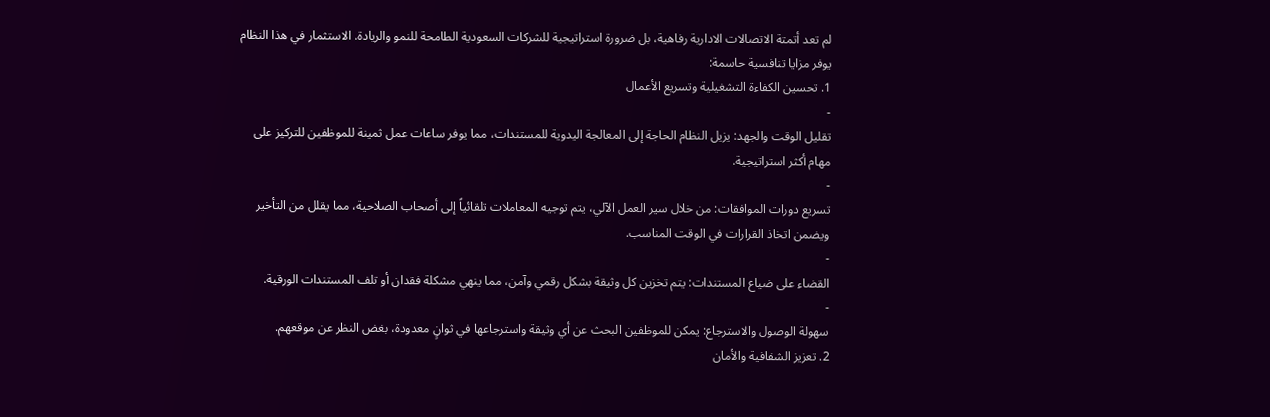لم تعد أتمتة الاتصالات الادارية رفاهية، بل ضرورة استراتيجية للشركات السعودية الطامحة للنمو والريادة. الاستثمار في هذا النظام يوفر مزايا تنافسية حاسمة:
1. تحسين الكفاءة التشغيلية وتسريع الأعمال
-
تقليل الوقت والجهد: يزيل النظام الحاجة إلى المعالجة اليدوية للمستندات، مما يوفر ساعات عمل ثمينة للموظفين للتركيز على مهام أكثر استراتيجية.
-
تسريع دورات الموافقات: من خلال سير العمل الآلي، يتم توجيه المعاملات تلقائياً إلى أصحاب الصلاحية، مما يقلل من التأخير ويضمن اتخاذ القرارات في الوقت المناسب.
-
القضاء على ضياع المستندات: يتم تخزين كل وثيقة بشكل رقمي وآمن، مما ينهي مشكلة فقدان أو تلف المستندات الورقية.
-
سهولة الوصول والاسترجاع: يمكن للموظفين البحث عن أي وثيقة واسترجاعها في ثوانٍ معدودة، بغض النظر عن موقعهم.
2. تعزيز الشفافية والأمان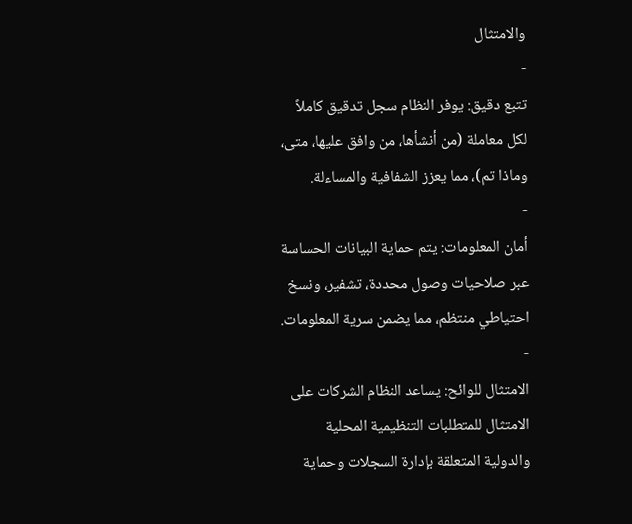والامتثال
-
تتبع دقيق: يوفر النظام سجل تدقيق كاملاً لكل معاملة (من أنشأها، من وافق عليها، متى، وماذا تم)، مما يعزز الشفافية والمساءلة.
-
أمان المعلومات: يتم حماية البيانات الحساسة عبر صلاحيات وصول محددة، تشفير، ونسخ احتياطي منتظم، مما يضمن سرية المعلومات.
-
الامتثال للوائح: يساعد النظام الشركات على الامتثال للمتطلبات التنظيمية المحلية والدولية المتعلقة بإدارة السجلات وحماية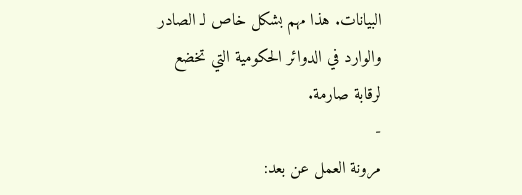البيانات. هذا مهم بشكل خاص لـ الصادر والوارد في الدوائر الحكومية التي تخضع لرقابة صارمة.
-
مرونة العمل عن بعد: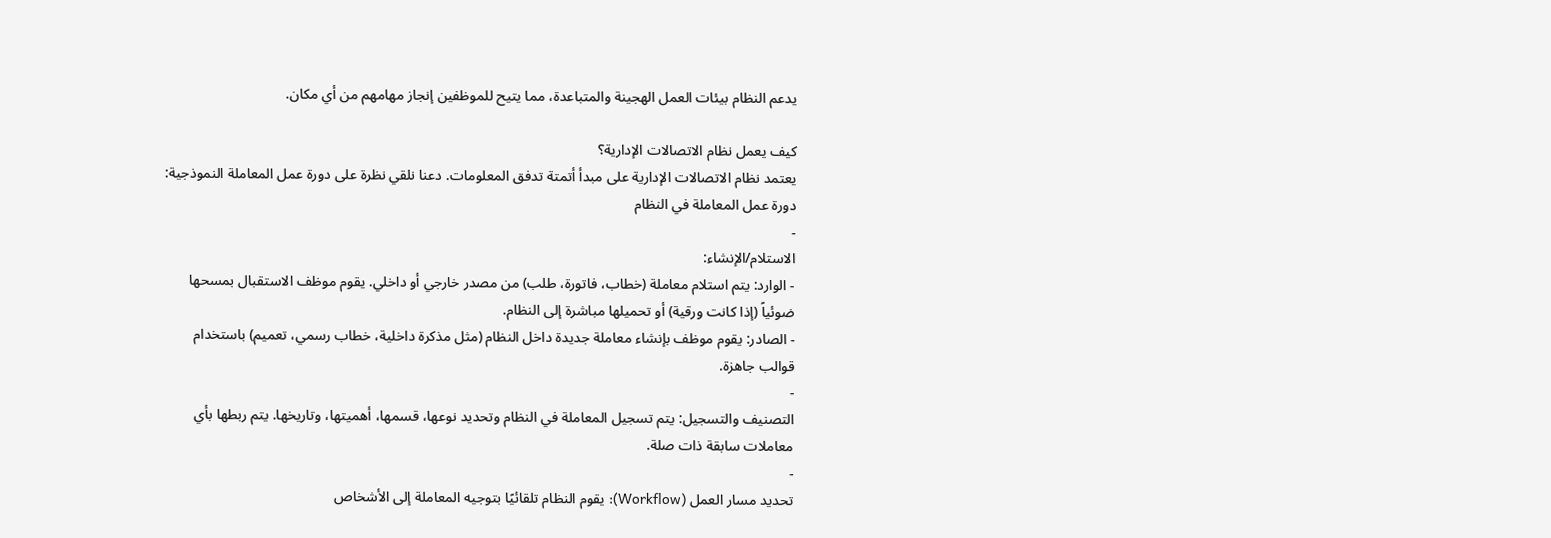يدعم النظام بيئات العمل الهجينة والمتباعدة، مما يتيح للموظفين إنجاز مهامهم من أي مكان.

كيف يعمل نظام الاتصالات الإدارية؟
يعتمد نظام الاتصالات الإدارية على مبدأ أتمتة تدفق المعلومات. دعنا نلقي نظرة على دورة عمل المعاملة النموذجية:
دورة عمل المعاملة في النظام
-
الاستلام/الإنشاء:
- الوارد: يتم استلام معاملة (خطاب، فاتورة، طلب) من مصدر خارجي أو داخلي. يقوم موظف الاستقبال بمسحها ضوئياً (إذا كانت ورقية) أو تحميلها مباشرة إلى النظام.
- الصادر: يقوم موظف بإنشاء معاملة جديدة داخل النظام (مثل مذكرة داخلية، خطاب رسمي، تعميم) باستخدام قوالب جاهزة.
-
التصنيف والتسجيل: يتم تسجيل المعاملة في النظام وتحديد نوعها، قسمها، أهميتها، وتاريخها. يتم ربطها بأي معاملات سابقة ذات صلة.
-
تحديد مسار العمل (Workflow): يقوم النظام تلقائيًا بتوجيه المعاملة إلى الأشخاص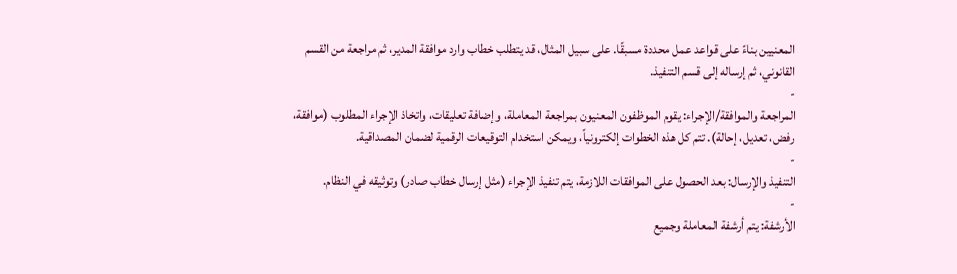المعنيين بناءً على قواعد عمل محددة مسبقًا. على سبيل المثال، قد يتطلب خطاب وارد موافقة المدير، ثم مراجعة من القسم القانوني، ثم إرساله إلى قسم التنفيذ.
-
المراجعة والموافقة/الإجراء: يقوم الموظفون المعنيون بمراجعة المعاملة، وإضافة تعليقات، واتخاذ الإجراء المطلوب (موافقة، رفض، تعديل، إحالة). تتم كل هذه الخطوات إلكترونياً، ويمكن استخدام التوقيعات الرقمية لضمان المصداقية.
-
التنفيذ والإرسال: بعد الحصول على الموافقات اللازمة، يتم تنفيذ الإجراء (مثل إرسال خطاب صادر) وتوثيقه في النظام.
-
الأرشفة: يتم أرشفة المعاملة وجميع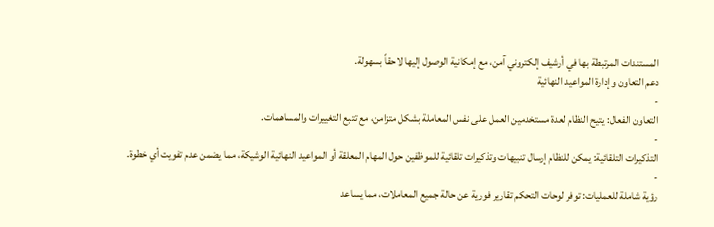المستندات المرتبطة بها في أرشيف إلكتروني آمن، مع إمكانية الوصول إليها لاحقاً بسهولة.
دعم التعاون وإدارة المواعيد النهائية
-
التعاون الفعال: يتيح النظام لعدة مستخدمين العمل على نفس المعاملة بشكل متزامن، مع تتبع التغييرات والمساهمات.
-
التذكيرات التلقائية: يمكن للنظام إرسال تنبيهات وتذكيرات تلقائية للموظفين حول المهام المعلقة أو المواعيد النهائية الوشيكة، مما يضمن عدم تفويت أي خطوة.
-
رؤية شاملة للعمليات: توفر لوحات التحكم تقارير فورية عن حالة جميع المعاملات، مما يساعد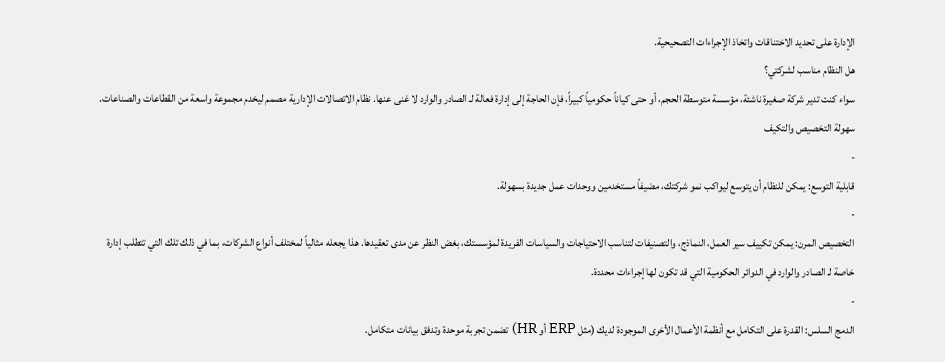الإدارة على تحديد الاختناقات واتخاذ الإجراءات التصحيحية.
هل النظام مناسب لشركتي؟
سواء كنت تدير شركة صغيرة ناشئة، مؤسسة متوسطة الحجم، أو حتى كياناً حكومياً كبيراً، فإن الحاجة إلى إدارة فعالة لـ الصادر والوارد لا غنى عنها. نظام الاتصالات الإدارية مصمم ليخدم مجموعة واسعة من القطاعات والصناعات.
سهولة التخصيص والتكيف
-
قابلية التوسع: يمكن للنظام أن يتوسع ليواكب نمو شركتك، مضيفاً مستخدمين ووحدات عمل جديدة بسهولة.
-
التخصيص المرن: يمكن تكييف سير العمل، النماذج، والتصنيفات لتناسب الاحتياجات والسياسات الفريدة لمؤسستك، بغض النظر عن مدى تعقيدها. هذا يجعله مثالياً لمختلف أنواع الشركات، بما في ذلك تلك التي تتطلب إدارة خاصة لـ الصادر والوارد في الدوائر الحكومية التي قد تكون لها إجراءات محددة.
-
الدمج السلس: القدرة على التكامل مع أنظمة الأعمال الأخرى الموجودة لديك (مثل ERP أو HR) تضمن تجربة موحدة وتدفق بيانات متكامل.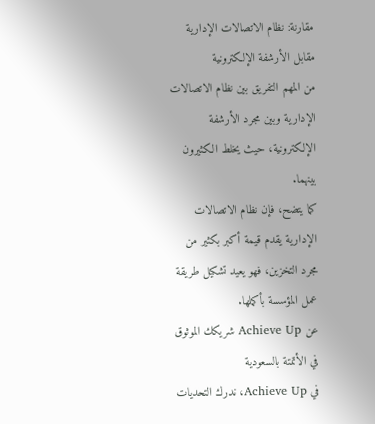مقارنة: نظام الاتصالات الإدارية مقابل الأرشفة الإلكترونية
من المهم التفريق بين نظام الاتصالات الإدارية وبين مجرد الأرشفة الإلكترونية، حيث يخلط الكثيرون بينهما.
كما يتضح، فإن نظام الاتصالات الإدارية يقدم قيمة أكبر بكثير من مجرد التخزين، فهو يعيد تشكيل طريقة عمل المؤسسة بأكملها.
عن Achieve Up شريكك الموثوق في الأتمتة بالسعودية
في Achieve Up، ندرك التحديات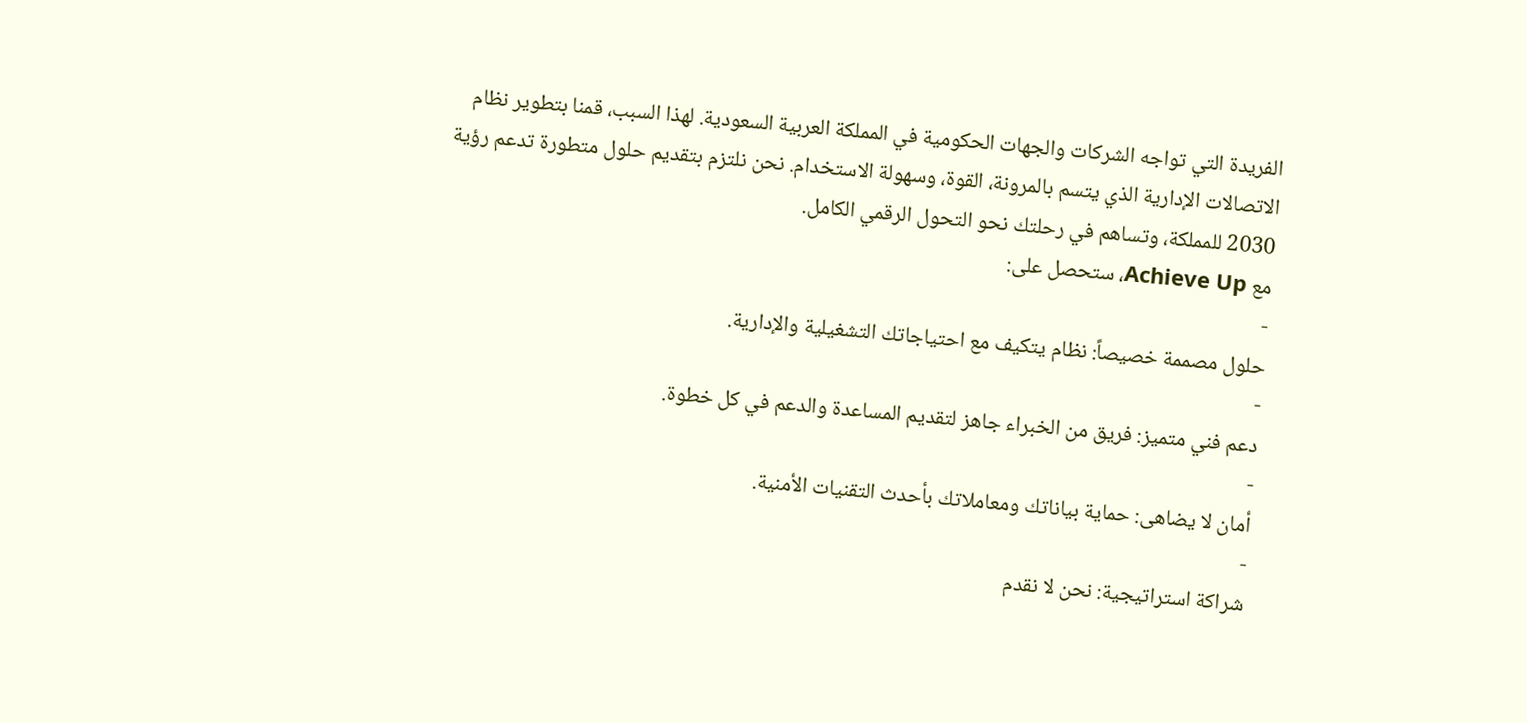الفريدة التي تواجه الشركات والجهات الحكومية في المملكة العربية السعودية. لهذا السبب، قمنا بتطوير نظام الاتصالات الإدارية الذي يتسم بالمرونة، القوة، وسهولة الاستخدام. نحن نلتزم بتقديم حلول متطورة تدعم رؤية 2030 للمملكة، وتساهم في رحلتك نحو التحول الرقمي الكامل.
مع Achieve Up، ستحصل على:
-
حلول مصممة خصيصاً: نظام يتكيف مع احتياجاتك التشغيلية والإدارية.
-
دعم فني متميز: فريق من الخبراء جاهز لتقديم المساعدة والدعم في كل خطوة.
-
أمان لا يضاهى: حماية بياناتك ومعاملاتك بأحدث التقنيات الأمنية.
-
شراكة استراتيجية: نحن لا نقدم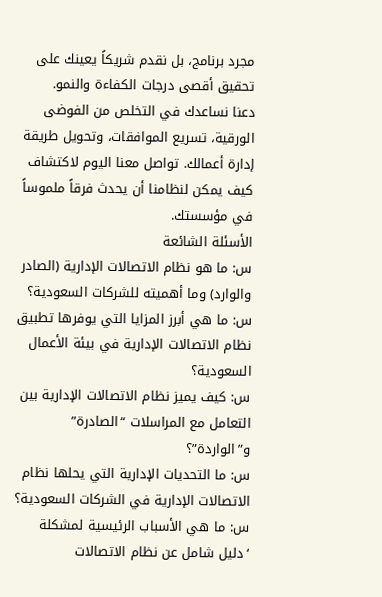مجرد برنامج، بل نقدم شريكاً يعينك على تحقيق أقصى درجات الكفاءة والنمو.
دعنا نساعدك في التخلص من الفوضى الورقية، تسريع الموافقات، وتحويل طريقة إدارة أعمالك. تواصل معنا اليوم لاكتشاف كيف يمكن لنظامنا أن يحدث فرقاً ملموساً في مؤسستك.
الأسئلة الشائعة
س: ما هو نظام الاتصالات الإدارية (الصادر والوارد) وما أهميته للشركات السعودية؟
س: ما هي أبرز المزايا التي يوفرها تطبيق نظام الاتصالات الإدارية في بيئة الأعمال السعودية؟
س: كيف يميز نظام الاتصالات الإدارية بين التعامل مع المراسلات “الصادرة” و”الواردة”؟
س: ما التحديات الإدارية التي يحلها نظام الاتصالات الإدارية في الشركات السعودية؟
س: ما هي الأسباب الرئيسية لمشكلة ‘دليل شامل عن نظام الاتصالات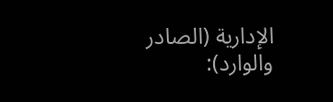الإدارية (الصادر والوارد):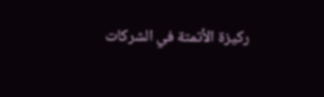ركيزة الأتمتة في الشركات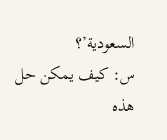السعودية’؟
س: كيف يمكن حل هذه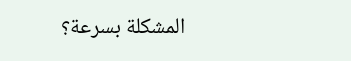المشكلة بسرعة؟